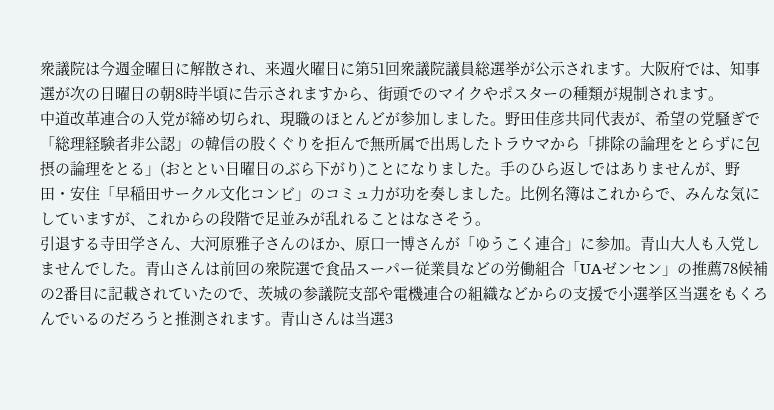衆議院は今週金曜日に解散され、来週火曜日に第51回衆議院議員総選挙が公示されます。大阪府では、知事選が次の日曜日の朝8時半頃に告示されますから、街頭でのマイクやポスターの種類が規制されます。
中道改革連合の入党が締め切られ、現職のほとんどが参加しました。野田佳彦共同代表が、希望の党騒ぎで「総理経験者非公認」の韓信の股くぐりを拒んで無所属で出馬したトラウマから「排除の論理をとらずに包摂の論理をとる」(おととい日曜日のぶら下がり)ことになりました。手のひら返しではありませんが、野田・安住「早稲田サークル文化コンビ」のコミュ力が功を奏しました。比例名簿はこれからで、みんな気にしていますが、これからの段階で足並みが乱れることはなさそう。
引退する寺田学さん、大河原雅子さんのほか、原口一博さんが「ゆうこく連合」に参加。青山大人も入党しませんでした。青山さんは前回の衆院選で食品スーパー従業員などの労働組合「UAゼンセン」の推薦78候補の2番目に記載されていたので、茨城の参議院支部や電機連合の組織などからの支援で小選挙区当選をもくろんでいるのだろうと推測されます。青山さんは当選3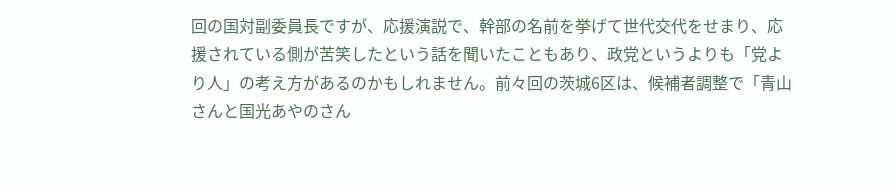回の国対副委員長ですが、応援演説で、幹部の名前を挙げて世代交代をせまり、応援されている側が苦笑したという話を聞いたこともあり、政党というよりも「党より人」の考え方があるのかもしれません。前々回の茨城6区は、候補者調整で「青山さんと国光あやのさん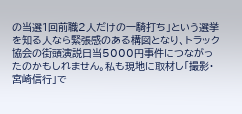の当選1回前職2人だけの一騎打ち」という選挙を知る人なら緊張感のある構図となり、トラック協会の街頭演説日当5000円事件につながったのかもしれません。私も現地に取材し「撮影・宮崎信行」で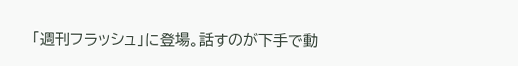「週刊フラッシュ」に登場。話すのが下手で動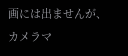画には出ませんが、カメラマ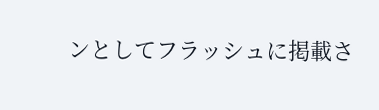ンとしてフラッシュに掲載さ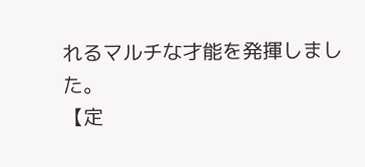れるマルチな才能を発揮しました。
【定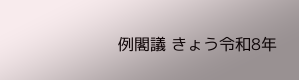例閣議 きょう令和8年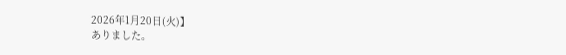2026年1月20日(火)】
ありました。